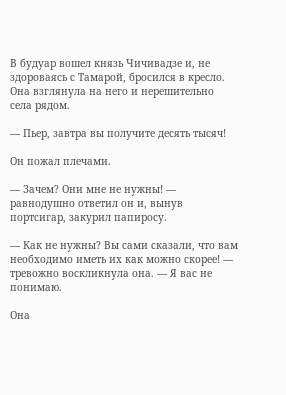В будуар вошел князь Чичивадзе и, не здороваясь с Тамарой, бросился в кресло. Она взглянула на него и нерешительно села рядом.

— Пьер, завтра вы получите десять тысяч!

Он пожал плечами.

— Зачем? Они мне не нужны! — равнодушно ответил он и, вынув портсигар, закурил папиросу.

— Как не нужны? Вы сами сказали, что вам необходимо иметь их как можно скорее! — тревожно воскликнула она. — Я вас не понимаю.

Она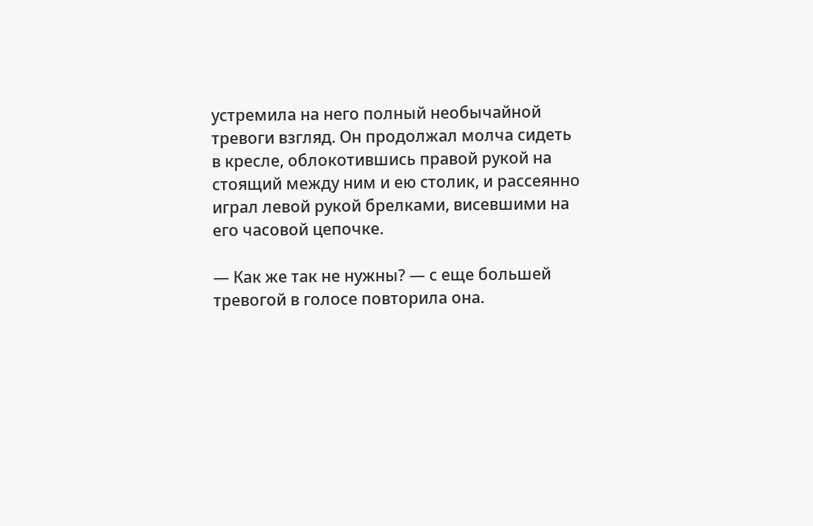устремила на него полный необычайной тревоги взгляд. Он продолжал молча сидеть в кресле, облокотившись правой рукой на стоящий между ним и ею столик, и рассеянно играл левой рукой брелками, висевшими на его часовой цепочке.

— Как же так не нужны? — с еще большей тревогой в голосе повторила она.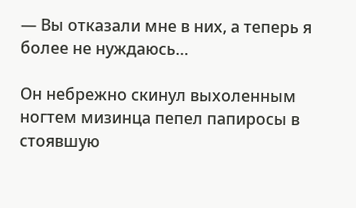— Вы отказали мне в них, а теперь я более не нуждаюсь…

Он небрежно скинул выхоленным ногтем мизинца пепел папиросы в стоявшую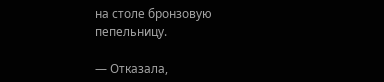на столе бронзовую пепельницу.

— Отказала,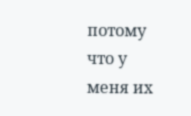потому что у меня их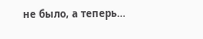не было, а теперь…